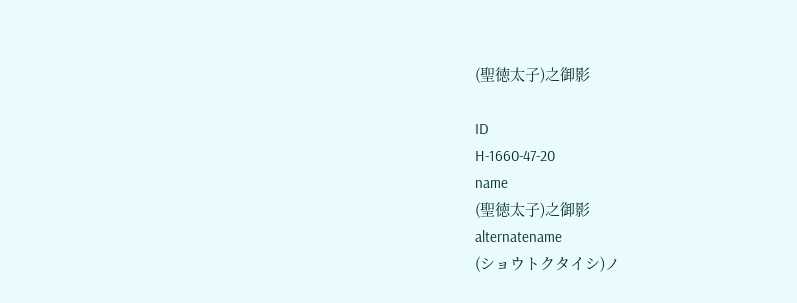(聖徳太子)之御影

ID
H-1660-47-20
name
(聖徳太子)之御影
alternatename
(ショウトクタイシ)ノ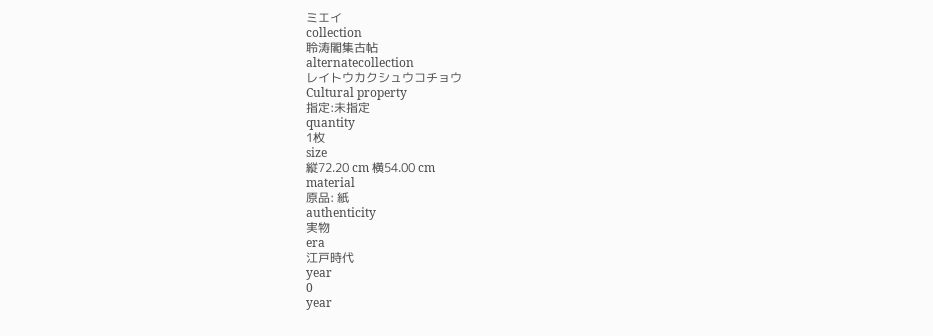ミエイ
collection
聆涛閣集古帖
alternatecollection
レイトウカクシュウコチョウ
Cultural property
指定:未指定
quantity
1枚
size
縦72.20 cm 横54.00 cm
material
原品: 紙
authenticity
実物
era
江戸時代
year
0
year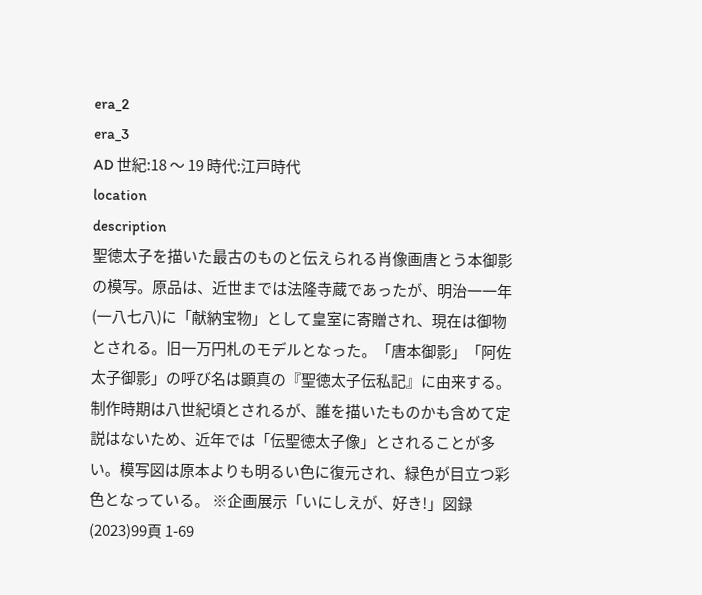era_2
era_3
AD 世紀:18 〜 19 時代:江戸時代
location
description
聖徳太子を描いた最古のものと伝えられる肖像画唐とう本御影の模写。原品は、近世までは法隆寺蔵であったが、明治一一年(一八七八)に「献納宝物」として皇室に寄贈され、現在は御物とされる。旧一万円札のモデルとなった。「唐本御影」「阿佐太子御影」の呼び名は顕真の『聖徳太子伝私記』に由来する。制作時期は八世紀頃とされるが、誰を描いたものかも含めて定説はないため、近年では「伝聖徳太子像」とされることが多い。模写図は原本よりも明るい色に復元され、緑色が目立つ彩色となっている。 ※企画展示「いにしえが、好き!」図録(2023)99頁 1-69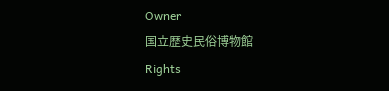Owner
国立歴史民俗博物館
Rights